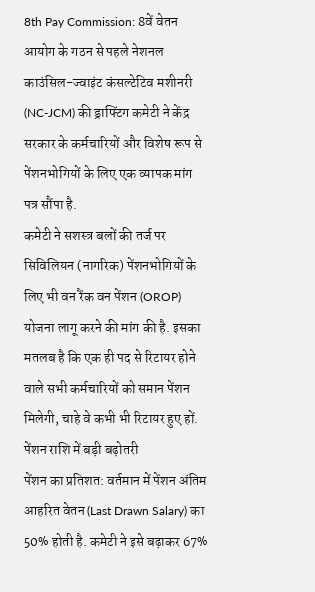8th Pay Commission: 8वें वेतन आयोग के गठन से पहले नेशनल काउंसिल-ज्वाइंट कंसल्टेटिव मशीनरी (NC-JCM) की ड्राफ्टिंग कमेटी ने केंद्र सरकार के कर्मचारियों और विशेष रूप से पेंशनभोगियों के लिए एक व्यापक मांग पत्र सौंपा है.
कमेटी ने सशस्त्र बलों की तर्ज पर सिविलियन (नागरिक) पेंशनभोगियों के लिए भी वन रैंक वन पेंशन (OROP) योजना लागू करने की मांग की है. इसका मतलब है कि एक ही पद से रिटायर होने वाले सभी कर्मचारियों को समान पेंशन मिलेगी, चाहे वे कभी भी रिटायर हुए हों.
पेंशन राशि में बड़ी बढ़ोतरी
पेंशन का प्रतिशत: वर्तमान में पेंशन अंतिम आहरित वेतन (Last Drawn Salary) का 50% होती है. कमेटी ने इसे बढ़ाकर 67%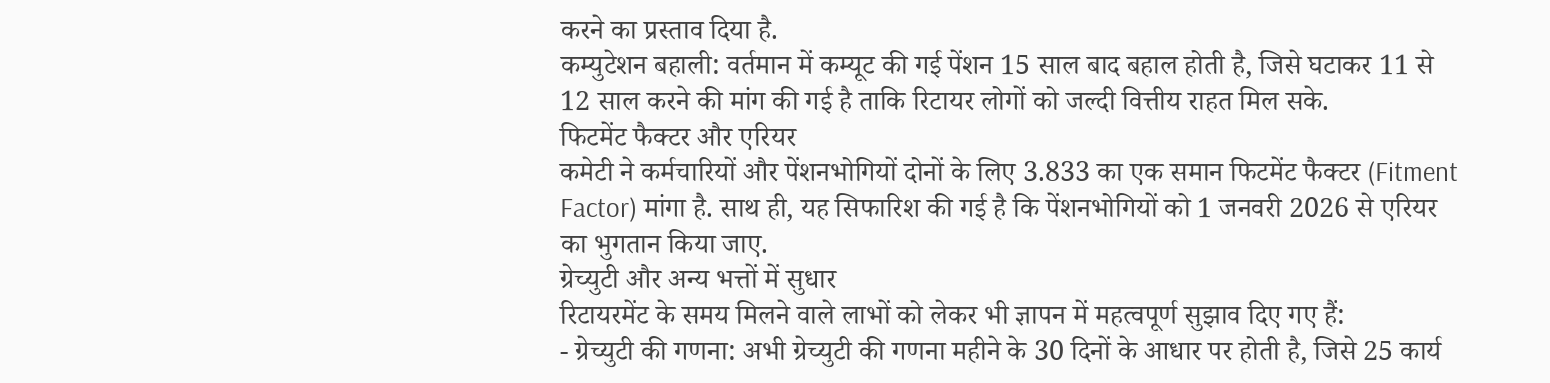करने का प्रस्ताव दिया है.
कम्युटेशन बहाली: वर्तमान में कम्यूट की गई पेंशन 15 साल बाद बहाल होती है, जिसे घटाकर 11 से 12 साल करने की मांग की गई है ताकि रिटायर लोगों को जल्दी वित्तीय राहत मिल सके.
फिटमेंट फैक्टर और एरियर
कमेटी ने कर्मचारियों और पेंशनभोगियों दोनों के लिए 3.833 का एक समान फिटमेंट फैक्टर (Fitment Factor) मांगा है. साथ ही, यह सिफारिश की गई है कि पेंशनभोगियों को 1 जनवरी 2026 से एरियर का भुगतान किया जाए.
ग्रेच्युटी और अन्य भत्तों में सुधार
रिटायरमेंट के समय मिलने वाले लाभों को लेकर भी ज्ञापन में महत्वपूर्ण सुझाव दिए गए हैं:
- ग्रेच्युटी की गणना: अभी ग्रेच्युटी की गणना महीने के 30 दिनों के आधार पर होती है, जिसे 25 कार्य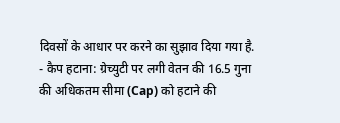दिवसों के आधार पर करने का सुझाव दिया गया है.
- कैप हटाना: ग्रेच्युटी पर लगी वेतन की 16.5 गुना की अधिकतम सीमा (Cap) को हटाने की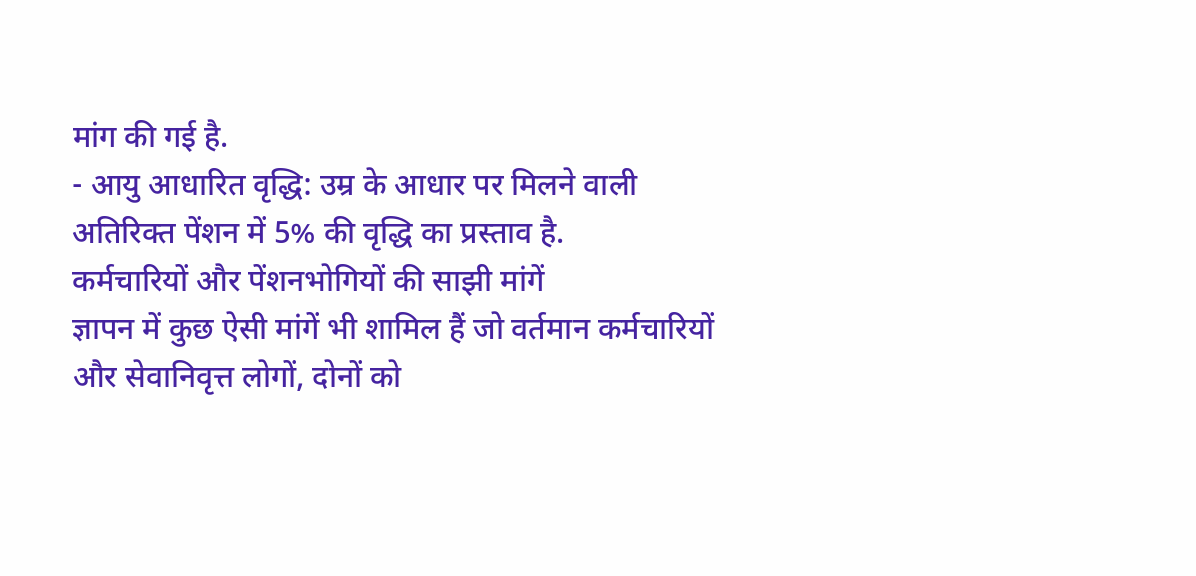मांग की गई है.
- आयु आधारित वृद्धि: उम्र के आधार पर मिलने वाली अतिरिक्त पेंशन में 5% की वृद्धि का प्रस्ताव है.
कर्मचारियों और पेंशनभोगियों की साझी मांगें
ज्ञापन में कुछ ऐसी मांगें भी शामिल हैं जो वर्तमान कर्मचारियों और सेवानिवृत्त लोगों, दोनों को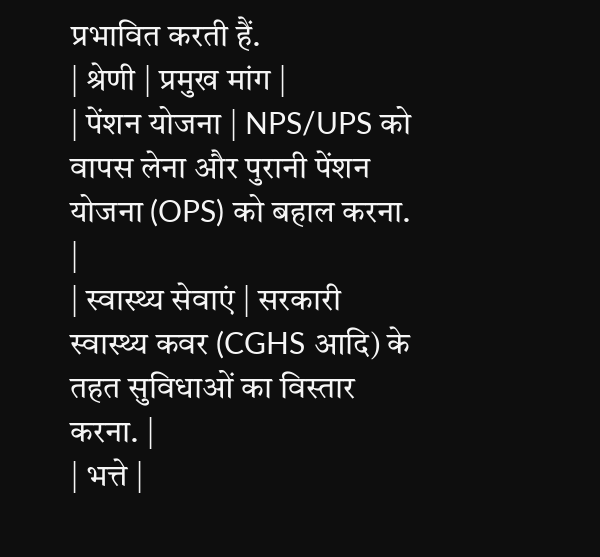प्रभावित करती हैं.
| श्रेणी | प्रमुख मांग |
| पेंशन योजना | NPS/UPS को वापस लेना और पुरानी पेंशन योजना (OPS) को बहाल करना. |
| स्वास्थ्य सेवाएं | सरकारी स्वास्थ्य कवर (CGHS आदि) के तहत सुविधाओं का विस्तार करना. |
| भत्ते |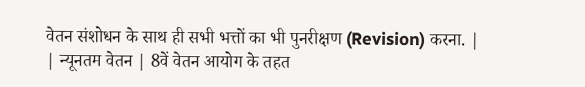वेतन संशोधन के साथ ही सभी भत्तों का भी पुनरीक्षण (Revision) करना. |
| न्यूनतम वेतन | 8वें वेतन आयोग के तहत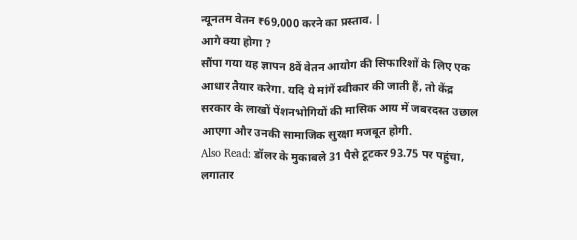न्यूनतम वेतन ₹69,000 करने का प्रस्ताव. |
आगे क्या होगा ?
सौंपा गया यह ज्ञापन 8वें वेतन आयोग की सिफारिशों के लिए एक आधार तैयार करेगा. यदि ये मांगें स्वीकार की जाती हैं, तो केंद्र सरकार के लाखों पेंशनभोगियों की मासिक आय में जबरदस्त उछाल आएगा और उनकी सामाजिक सुरक्षा मजबूत होगी.
Also Read: डॉलर के मुकाबले 31 पैसे टूटकर 93.75 पर पहुंचा, लगातार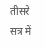तीसरे सत्र में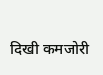दिखी कमजोरी